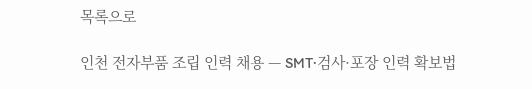목록으로

인천 전자부품 조립 인력 채용 — SMT·검사·포장 인력 확보법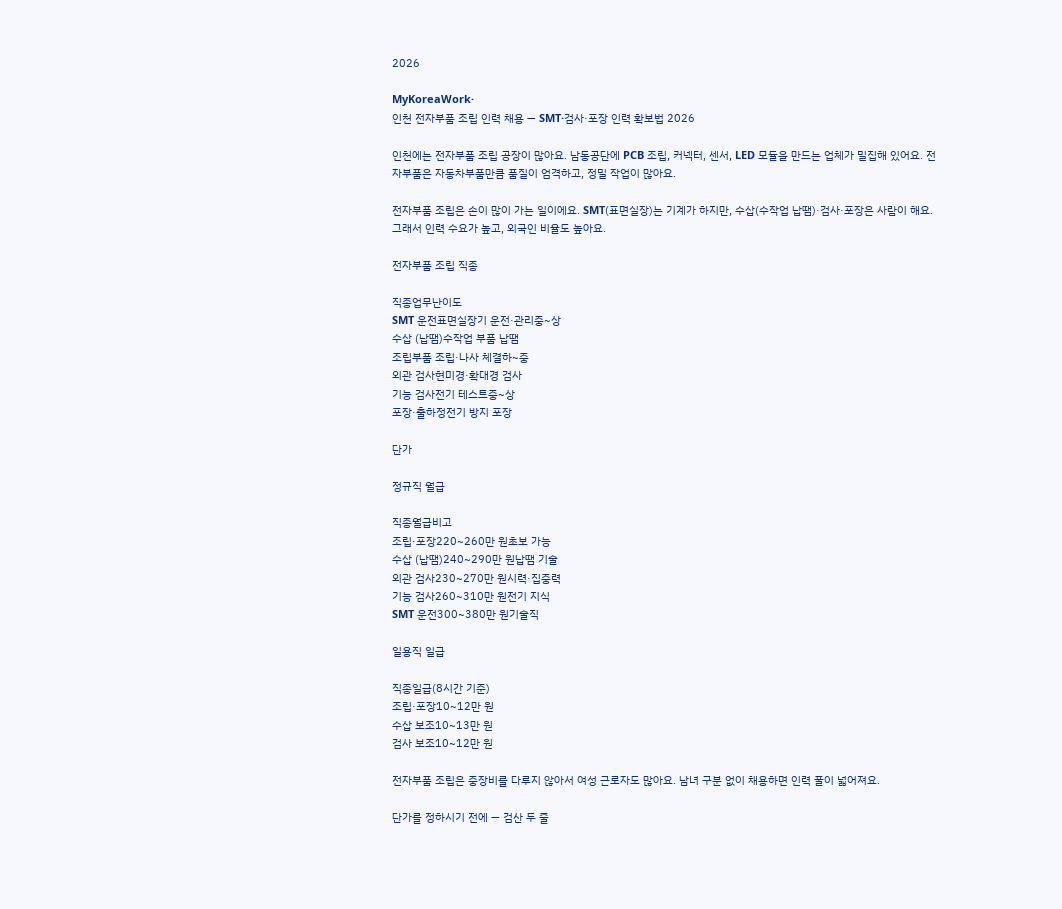2026

MyKoreaWork·
인천 전자부품 조립 인력 채용 — SMT·검사·포장 인력 확보법 2026

인천에는 전자부품 조립 공장이 많아요. 남동공단에 PCB 조립, 커넥터, 센서, LED 모듈을 만드는 업체가 밀집해 있어요. 전자부품은 자동차부품만큼 품질이 엄격하고, 정밀 작업이 많아요.

전자부품 조립은 손이 많이 가는 일이에요. SMT(표면실장)는 기계가 하지만, 수삽(수작업 납땜)·검사·포장은 사람이 해요. 그래서 인력 수요가 높고, 외국인 비율도 높아요.

전자부품 조립 직종

직종업무난이도
SMT 운전표면실장기 운전·관리중~상
수삽 (납땜)수작업 부품 납땜
조립부품 조립·나사 체결하~중
외관 검사현미경·확대경 검사
기능 검사전기 테스트중~상
포장·출하정전기 방지 포장

단가

정규직 월급

직종월급비고
조립·포장220~260만 원초보 가능
수삽 (납땜)240~290만 원납땜 기술
외관 검사230~270만 원시력·집중력
기능 검사260~310만 원전기 지식
SMT 운전300~380만 원기술직

일용직 일급

직종일급(8시간 기준)
조립·포장10~12만 원
수삽 보조10~13만 원
검사 보조10~12만 원

전자부품 조립은 중장비를 다루지 않아서 여성 근로자도 많아요. 남녀 구분 없이 채용하면 인력 풀이 넓어져요.

단가를 정하시기 전에 — 검산 두 줄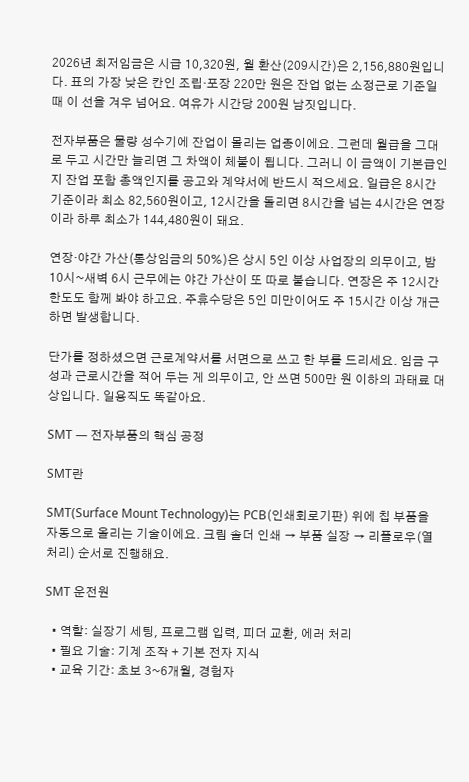2026년 최저임금은 시급 10,320원, 월 환산(209시간)은 2,156,880원입니다. 표의 가장 낮은 칸인 조립·포장 220만 원은 잔업 없는 소정근로 기준일 때 이 선을 겨우 넘어요. 여유가 시간당 200원 남짓입니다.

전자부품은 물량 성수기에 잔업이 몰리는 업종이에요. 그런데 월급을 그대로 두고 시간만 늘리면 그 차액이 체불이 됩니다. 그러니 이 금액이 기본급인지 잔업 포함 총액인지를 공고와 계약서에 반드시 적으세요. 일급은 8시간 기준이라 최소 82,560원이고, 12시간을 돌리면 8시간을 넘는 4시간은 연장이라 하루 최소가 144,480원이 돼요.

연장·야간 가산(통상임금의 50%)은 상시 5인 이상 사업장의 의무이고, 밤 10시~새벽 6시 근무에는 야간 가산이 또 따로 붙습니다. 연장은 주 12시간 한도도 함께 봐야 하고요. 주휴수당은 5인 미만이어도 주 15시간 이상 개근하면 발생합니다.

단가를 정하셨으면 근로계약서를 서면으로 쓰고 한 부를 드리세요. 임금 구성과 근로시간을 적어 두는 게 의무이고, 안 쓰면 500만 원 이하의 과태료 대상입니다. 일용직도 똑같아요.

SMT — 전자부품의 핵심 공정

SMT란

SMT(Surface Mount Technology)는 PCB(인쇄회로기판) 위에 칩 부품을 자동으로 올리는 기술이에요. 크림 솔더 인쇄 → 부품 실장 → 리플로우(열처리) 순서로 진행해요.

SMT 운전원

  • 역할: 실장기 세팅, 프로그램 입력, 피더 교환, 에러 처리
  • 필요 기술: 기계 조작 + 기본 전자 지식
  • 교육 기간: 초보 3~6개월, 경험자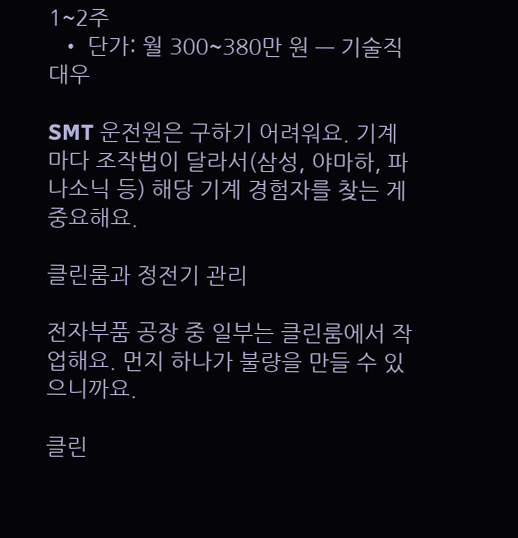1~2주
  • 단가: 월 300~380만 원 — 기술직 대우

SMT 운전원은 구하기 어려워요. 기계마다 조작법이 달라서(삼성, 야마하, 파나소닉 등) 해당 기계 경험자를 찾는 게 중요해요.

클린룸과 정전기 관리

전자부품 공장 중 일부는 클린룸에서 작업해요. 먼지 하나가 불량을 만들 수 있으니까요.

클린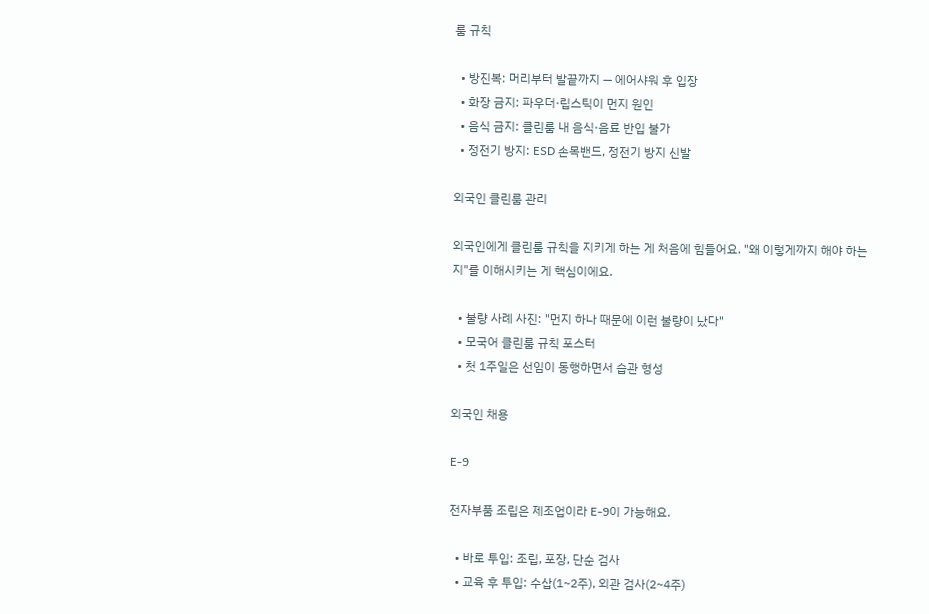룸 규칙

  • 방진복: 머리부터 발끝까지 — 에어샤워 후 입장
  • 화장 금지: 파우더·립스틱이 먼지 원인
  • 음식 금지: 클린룸 내 음식·음료 반입 불가
  • 정전기 방지: ESD 손목밴드, 정전기 방지 신발

외국인 클린룸 관리

외국인에게 클린룸 규칙을 지키게 하는 게 처음에 힘들어요. "왜 이렇게까지 해야 하는지"를 이해시키는 게 핵심이에요.

  • 불량 사례 사진: "먼지 하나 때문에 이런 불량이 났다"
  • 모국어 클린룸 규칙 포스터
  • 첫 1주일은 선임이 동행하면서 습관 형성

외국인 채용

E-9

전자부품 조립은 제조업이라 E-9이 가능해요.

  • 바로 투입: 조립, 포장, 단순 검사
  • 교육 후 투입: 수삽(1~2주), 외관 검사(2~4주)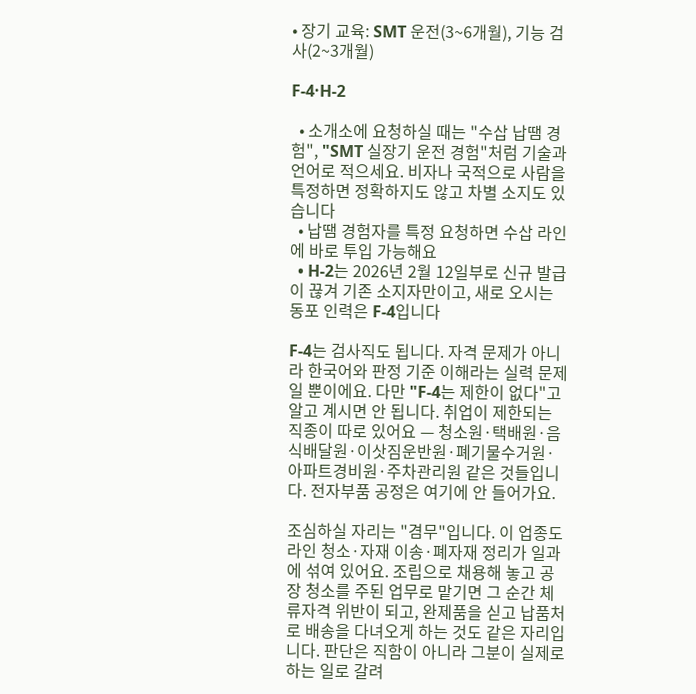• 장기 교육: SMT 운전(3~6개월), 기능 검사(2~3개월)

F-4·H-2

  • 소개소에 요청하실 때는 "수삽 납땜 경험", "SMT 실장기 운전 경험"처럼 기술과 언어로 적으세요. 비자나 국적으로 사람을 특정하면 정확하지도 않고 차별 소지도 있습니다
  • 납땜 경험자를 특정 요청하면 수삽 라인에 바로 투입 가능해요
  • H-2는 2026년 2월 12일부로 신규 발급이 끊겨 기존 소지자만이고, 새로 오시는 동포 인력은 F-4입니다

F-4는 검사직도 됩니다. 자격 문제가 아니라 한국어와 판정 기준 이해라는 실력 문제일 뿐이에요. 다만 "F-4는 제한이 없다"고 알고 계시면 안 됩니다. 취업이 제한되는 직종이 따로 있어요 — 청소원·택배원·음식배달원·이삿짐운반원·폐기물수거원·아파트경비원·주차관리원 같은 것들입니다. 전자부품 공정은 여기에 안 들어가요.

조심하실 자리는 "겸무"입니다. 이 업종도 라인 청소·자재 이송·폐자재 정리가 일과에 섞여 있어요. 조립으로 채용해 놓고 공장 청소를 주된 업무로 맡기면 그 순간 체류자격 위반이 되고, 완제품을 싣고 납품처로 배송을 다녀오게 하는 것도 같은 자리입니다. 판단은 직함이 아니라 그분이 실제로 하는 일로 갈려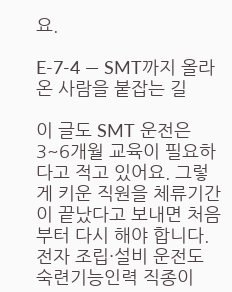요.

E-7-4 — SMT까지 올라온 사람을 붙잡는 길

이 글도 SMT 운전은 3~6개월 교육이 필요하다고 적고 있어요. 그렇게 키운 직원을 체류기간이 끝났다고 보내면 처음부터 다시 해야 합니다. 전자 조립·설비 운전도 숙련기능인력 직종이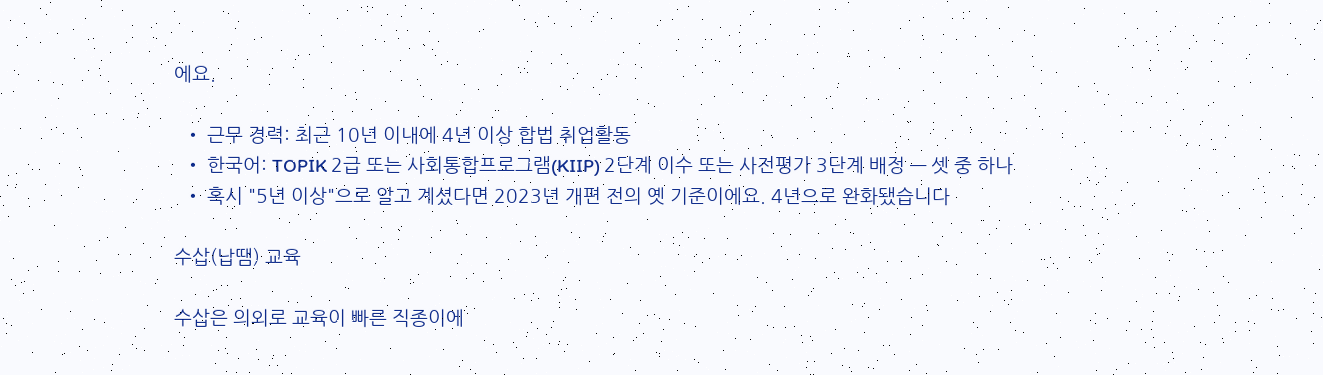에요.

  • 근무 경력: 최근 10년 이내에 4년 이상 합법 취업활동
  • 한국어: TOPIK 2급 또는 사회통합프로그램(KIIP) 2단계 이수 또는 사전평가 3단계 배정 — 셋 중 하나
  • 혹시 "5년 이상"으로 알고 계셨다면 2023년 개편 전의 옛 기준이에요. 4년으로 완화됐습니다

수삽(납땜) 교육

수삽은 의외로 교육이 빠른 직종이에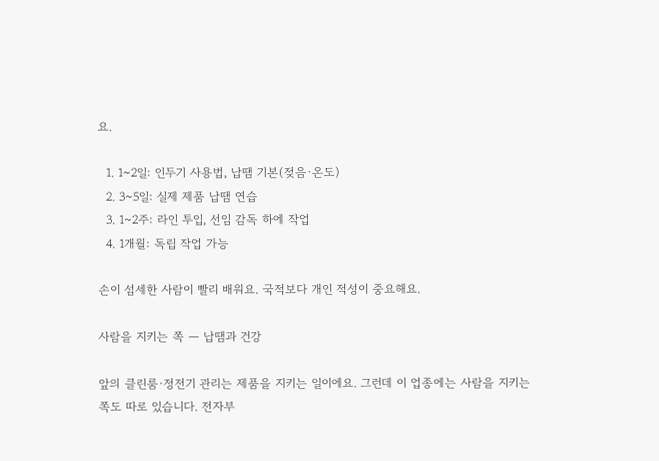요.

  1. 1~2일: 인두기 사용법, 납땜 기본(젖음·온도)
  2. 3~5일: 실제 제품 납땜 연습
  3. 1~2주: 라인 투입, 선임 감독 하에 작업
  4. 1개월: 독립 작업 가능

손이 섬세한 사람이 빨리 배워요. 국적보다 개인 적성이 중요해요.

사람을 지키는 쪽 — 납땜과 건강

앞의 클린룸·정전기 관리는 제품을 지키는 일이에요. 그런데 이 업종에는 사람을 지키는 쪽도 따로 있습니다. 전자부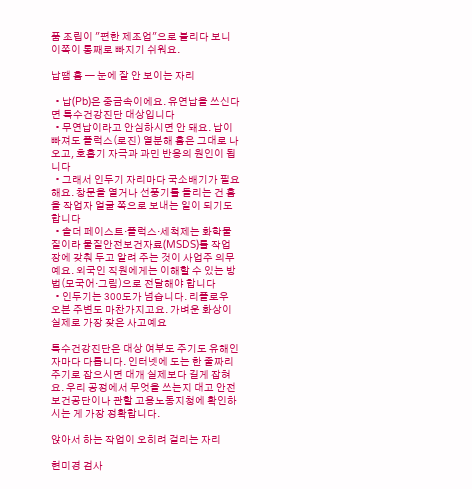품 조립이 "편한 제조업"으로 불리다 보니 이쪽이 통째로 빠지기 쉬워요.

납땜 흄 — 눈에 잘 안 보이는 자리

  • 납(Pb)은 중금속이에요. 유연납을 쓰신다면 특수건강진단 대상입니다
  • 무연납이라고 안심하시면 안 돼요. 납이 빠져도 플럭스(로진) 열분해 흄은 그대로 나오고, 호흡기 자극과 과민 반응의 원인이 됩니다
  • 그래서 인두기 자리마다 국소배기가 필요해요. 창문을 열거나 선풍기를 돌리는 건 흄을 작업자 얼굴 쪽으로 보내는 일이 되기도 합니다
  • 솔더 페이스트·플럭스·세척제는 화학물질이라 물질안전보건자료(MSDS)를 작업장에 갖춰 두고 알려 주는 것이 사업주 의무예요. 외국인 직원에게는 이해할 수 있는 방법(모국어·그림)으로 전달해야 합니다
  • 인두기는 300도가 넘습니다. 리플로우 오븐 주변도 마찬가지고요. 가벼운 화상이 실제로 가장 잦은 사고예요

특수건강진단은 대상 여부도 주기도 유해인자마다 다릅니다. 인터넷에 도는 한 줄짜리 주기로 잡으시면 대개 실제보다 길게 잡혀요. 우리 공정에서 무엇을 쓰는지 대고 안전보건공단이나 관할 고용노동지청에 확인하시는 게 가장 정확합니다.

앉아서 하는 작업이 오히려 걸리는 자리

현미경 검사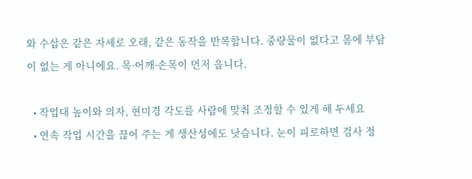와 수삽은 같은 자세로 오래, 같은 동작을 반복합니다. 중량물이 없다고 몸에 부담이 없는 게 아니에요. 목·어깨·손목이 먼저 옵니다.

  • 작업대 높이와 의자, 현미경 각도를 사람에 맞춰 조정할 수 있게 해 두세요
  • 연속 작업 시간을 끊어 주는 게 생산성에도 낫습니다. 눈이 피로하면 검사 정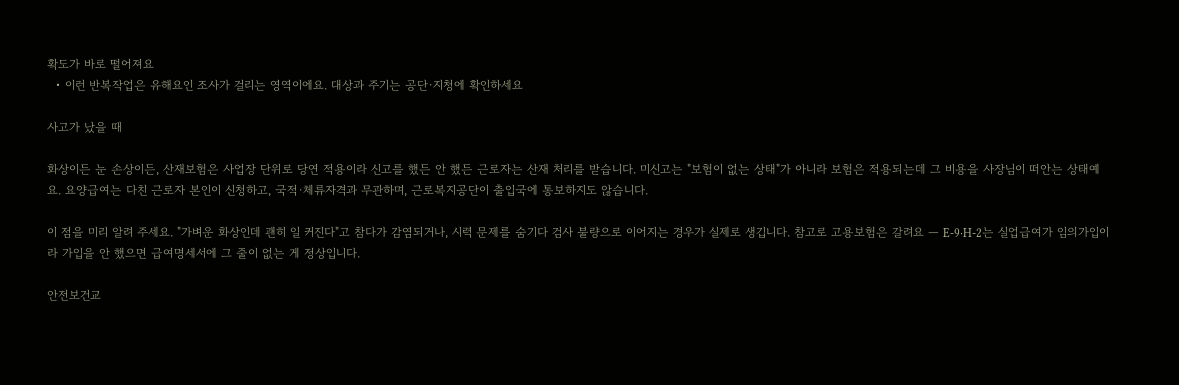확도가 바로 떨어져요
  • 이런 반복작업은 유해요인 조사가 걸리는 영역이에요. 대상과 주기는 공단·지청에 확인하세요

사고가 났을 때

화상이든 눈 손상이든, 산재보험은 사업장 단위로 당연 적용이라 신고를 했든 안 했든 근로자는 산재 처리를 받습니다. 미신고는 "보험이 없는 상태"가 아니라 보험은 적용되는데 그 비용을 사장님이 떠안는 상태예요. 요양급여는 다친 근로자 본인이 신청하고, 국적·체류자격과 무관하며, 근로복지공단이 출입국에 통보하지도 않습니다.

이 점을 미리 알려 주세요. "가벼운 화상인데 괜히 일 커진다"고 참다가 감염되거나, 시력 문제를 숨기다 검사 불량으로 이어지는 경우가 실제로 생깁니다. 참고로 고용보험은 갈려요 — E-9·H-2는 실업급여가 임의가입이라 가입을 안 했으면 급여명세서에 그 줄이 없는 게 정상입니다.

안전보건교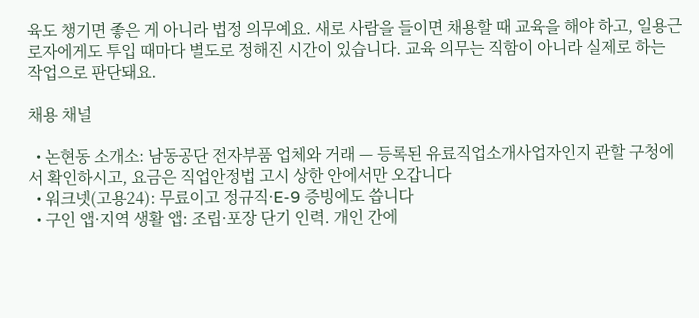육도 챙기면 좋은 게 아니라 법정 의무예요. 새로 사람을 들이면 채용할 때 교육을 해야 하고, 일용근로자에게도 투입 때마다 별도로 정해진 시간이 있습니다. 교육 의무는 직함이 아니라 실제로 하는 작업으로 판단돼요.

채용 채널

  • 논현동 소개소: 남동공단 전자부품 업체와 거래 — 등록된 유료직업소개사업자인지 관할 구청에서 확인하시고, 요금은 직업안정법 고시 상한 안에서만 오갑니다
  • 워크넷(고용24): 무료이고 정규직·E-9 증빙에도 씁니다
  • 구인 앱·지역 생활 앱: 조립·포장 단기 인력. 개인 간에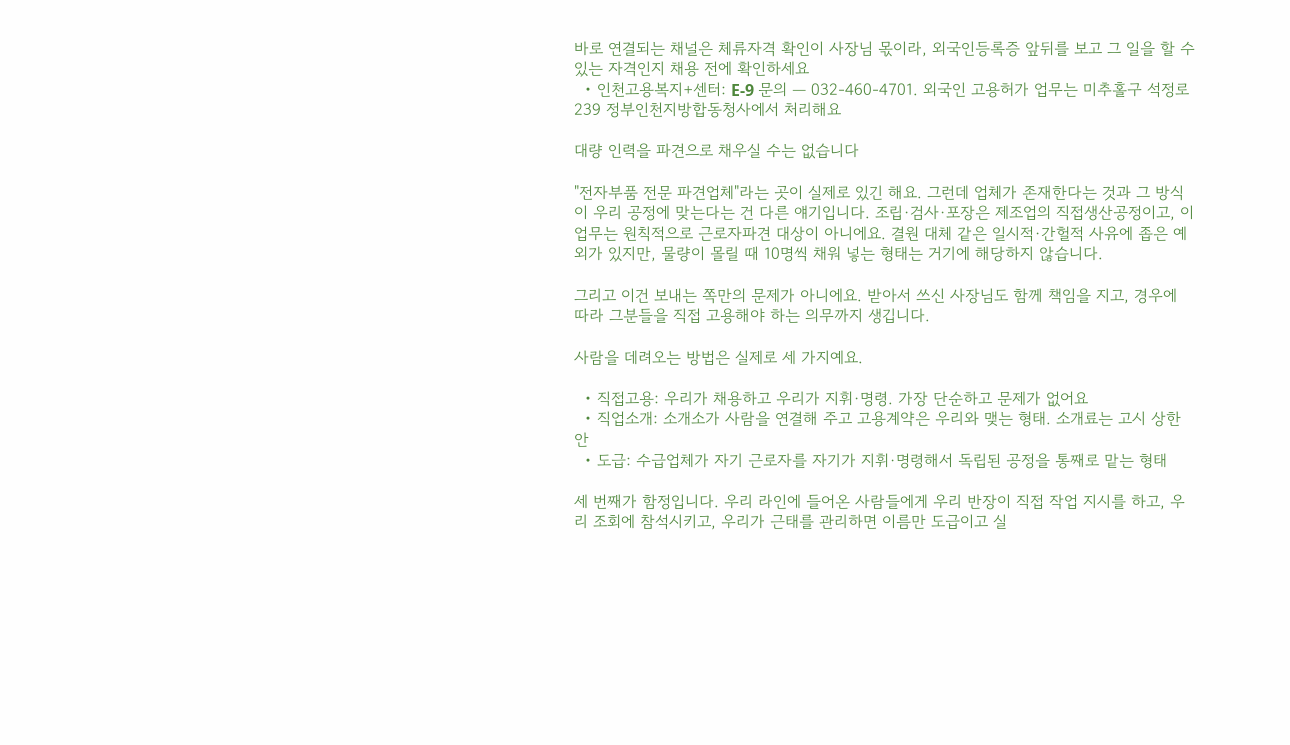바로 연결되는 채널은 체류자격 확인이 사장님 몫이라, 외국인등록증 앞뒤를 보고 그 일을 할 수 있는 자격인지 채용 전에 확인하세요
  • 인천고용복지+센터: E-9 문의 — 032-460-4701. 외국인 고용허가 업무는 미추홀구 석정로 239 정부인천지방합동청사에서 처리해요

대량 인력을 파견으로 채우실 수는 없습니다

"전자부품 전문 파견업체"라는 곳이 실제로 있긴 해요. 그런데 업체가 존재한다는 것과 그 방식이 우리 공정에 맞는다는 건 다른 얘기입니다. 조립·검사·포장은 제조업의 직접생산공정이고, 이 업무는 원칙적으로 근로자파견 대상이 아니에요. 결원 대체 같은 일시적·간헐적 사유에 좁은 예외가 있지만, 물량이 몰릴 때 10명씩 채워 넣는 형태는 거기에 해당하지 않습니다.

그리고 이건 보내는 쪽만의 문제가 아니에요. 받아서 쓰신 사장님도 함께 책임을 지고, 경우에 따라 그분들을 직접 고용해야 하는 의무까지 생깁니다.

사람을 데려오는 방법은 실제로 세 가지예요.

  • 직접고용: 우리가 채용하고 우리가 지휘·명령. 가장 단순하고 문제가 없어요
  • 직업소개: 소개소가 사람을 연결해 주고 고용계약은 우리와 맺는 형태. 소개료는 고시 상한 안
  • 도급: 수급업체가 자기 근로자를 자기가 지휘·명령해서 독립된 공정을 통째로 맡는 형태

세 번째가 함정입니다. 우리 라인에 들어온 사람들에게 우리 반장이 직접 작업 지시를 하고, 우리 조회에 참석시키고, 우리가 근태를 관리하면 이름만 도급이고 실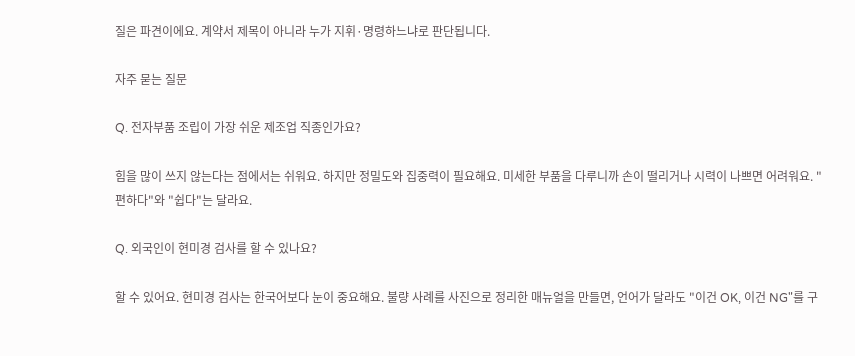질은 파견이에요. 계약서 제목이 아니라 누가 지휘·명령하느냐로 판단됩니다.

자주 묻는 질문

Q. 전자부품 조립이 가장 쉬운 제조업 직종인가요?

힘을 많이 쓰지 않는다는 점에서는 쉬워요. 하지만 정밀도와 집중력이 필요해요. 미세한 부품을 다루니까 손이 떨리거나 시력이 나쁘면 어려워요. "편하다"와 "쉽다"는 달라요.

Q. 외국인이 현미경 검사를 할 수 있나요?

할 수 있어요. 현미경 검사는 한국어보다 눈이 중요해요. 불량 사례를 사진으로 정리한 매뉴얼을 만들면, 언어가 달라도 "이건 OK, 이건 NG"를 구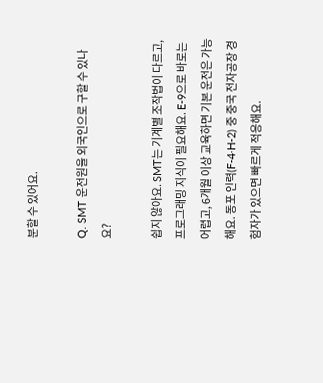분할 수 있어요.

Q. SMT 운전원을 외국인으로 구할 수 있나요?

쉽지 않아요. SMT는 기계별 조작법이 다르고, 프로그래밍 지식이 필요해요. E-9으로 바로는 어렵고, 6개월 이상 교육하면 기본 운전은 가능해요. 동포 인력(F-4·H-2) 중 중국 전자공장 경험자가 있으면 빠르게 적응해요.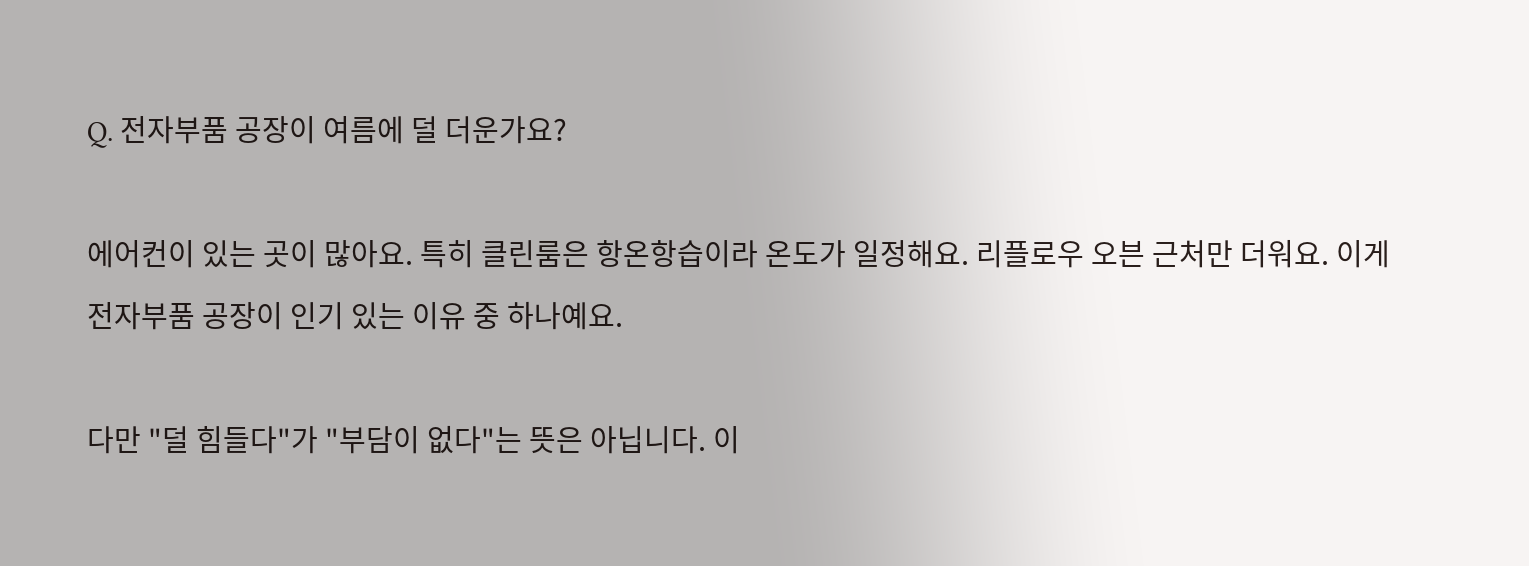Q. 전자부품 공장이 여름에 덜 더운가요?

에어컨이 있는 곳이 많아요. 특히 클린룸은 항온항습이라 온도가 일정해요. 리플로우 오븐 근처만 더워요. 이게 전자부품 공장이 인기 있는 이유 중 하나예요.

다만 "덜 힘들다"가 "부담이 없다"는 뜻은 아닙니다. 이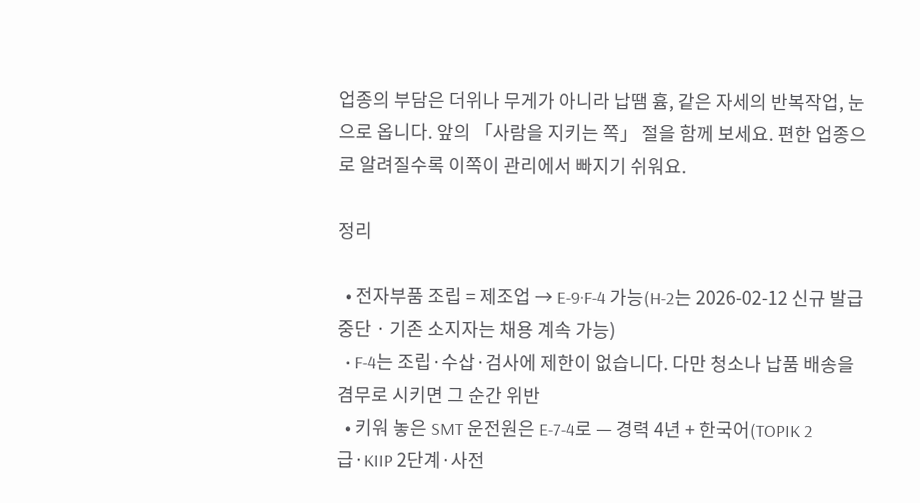업종의 부담은 더위나 무게가 아니라 납땜 흄, 같은 자세의 반복작업, 눈으로 옵니다. 앞의 「사람을 지키는 쪽」 절을 함께 보세요. 편한 업종으로 알려질수록 이쪽이 관리에서 빠지기 쉬워요.

정리

  • 전자부품 조립 = 제조업 → E-9·F-4 가능(H-2는 2026-02-12 신규 발급 중단 · 기존 소지자는 채용 계속 가능)
  • F-4는 조립·수삽·검사에 제한이 없습니다. 다만 청소나 납품 배송을 겸무로 시키면 그 순간 위반
  • 키워 놓은 SMT 운전원은 E-7-4로 — 경력 4년 + 한국어(TOPIK 2급·KIIP 2단계·사전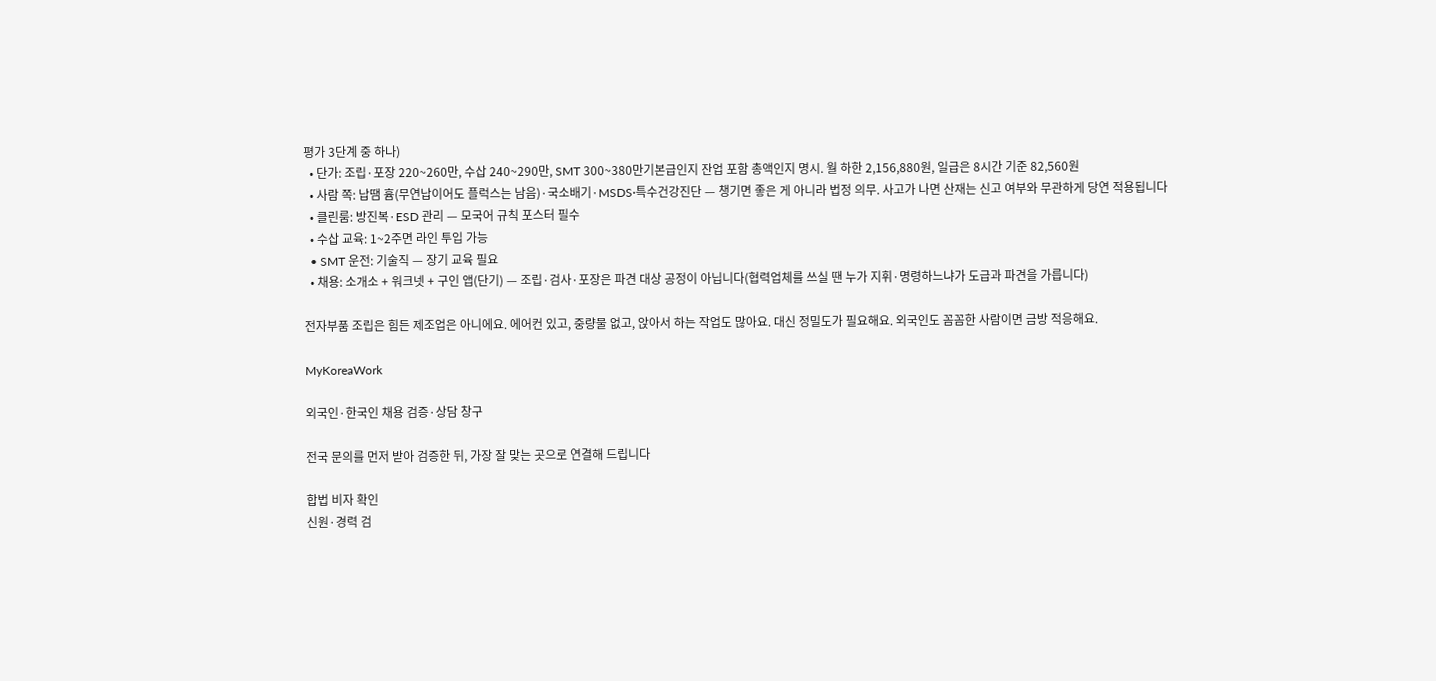평가 3단계 중 하나)
  • 단가: 조립·포장 220~260만, 수삽 240~290만, SMT 300~380만기본급인지 잔업 포함 총액인지 명시. 월 하한 2,156,880원, 일급은 8시간 기준 82,560원
  • 사람 쪽: 납땜 흄(무연납이어도 플럭스는 남음)·국소배기·MSDS·특수건강진단 — 챙기면 좋은 게 아니라 법정 의무. 사고가 나면 산재는 신고 여부와 무관하게 당연 적용됩니다
  • 클린룸: 방진복·ESD 관리 — 모국어 규칙 포스터 필수
  • 수삽 교육: 1~2주면 라인 투입 가능
  • SMT 운전: 기술직 — 장기 교육 필요
  • 채용: 소개소 + 워크넷 + 구인 앱(단기) — 조립·검사·포장은 파견 대상 공정이 아닙니다(협력업체를 쓰실 땐 누가 지휘·명령하느냐가 도급과 파견을 가릅니다)

전자부품 조립은 힘든 제조업은 아니에요. 에어컨 있고, 중량물 없고, 앉아서 하는 작업도 많아요. 대신 정밀도가 필요해요. 외국인도 꼼꼼한 사람이면 금방 적응해요.

MyKoreaWork

외국인·한국인 채용 검증·상담 창구

전국 문의를 먼저 받아 검증한 뒤, 가장 잘 맞는 곳으로 연결해 드립니다

합법 비자 확인
신원·경력 검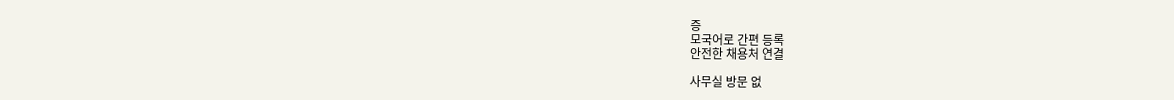증
모국어로 간편 등록
안전한 채용처 연결

사무실 방문 없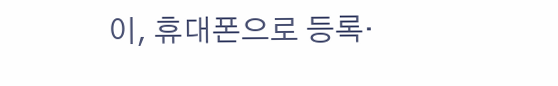이, 휴대폰으로 등록·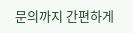문의까지 간편하게